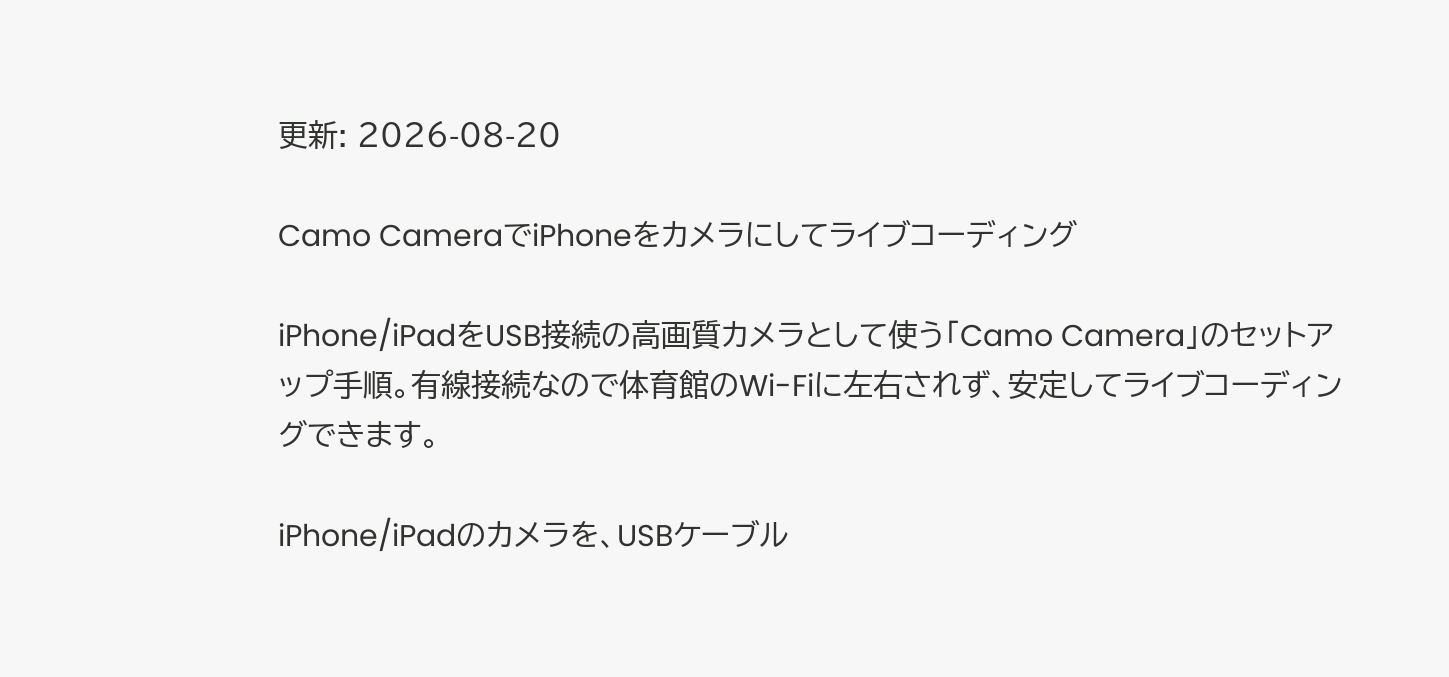更新: 2026-08-20

Camo CameraでiPhoneをカメラにしてライブコーディング

iPhone/iPadをUSB接続の高画質カメラとして使う「Camo Camera」のセットアップ手順。有線接続なので体育館のWi-Fiに左右されず、安定してライブコーディングできます。

iPhone/iPadのカメラを、USBケーブル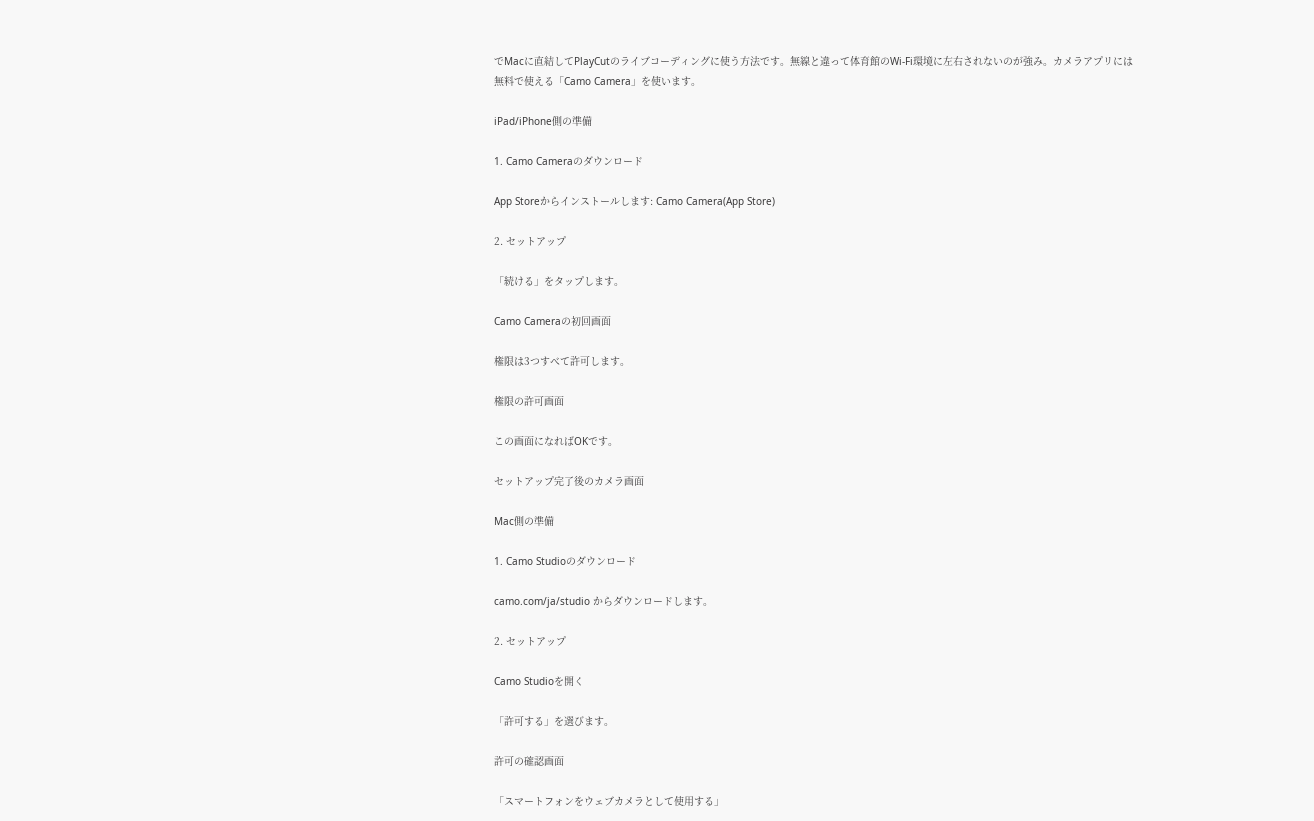でMacに直結してPlayCutのライブコーディングに使う方法です。無線と違って体育館のWi-Fi環境に左右されないのが強み。カメラアプリには無料で使える「Camo Camera」を使います。

iPad/iPhone側の準備

1. Camo Cameraのダウンロード

App Storeからインストールします: Camo Camera(App Store)

2. セットアップ

「続ける」をタップします。

Camo Cameraの初回画面

権限は3つすべて許可します。

権限の許可画面

この画面になればOKです。

セットアップ完了後のカメラ画面

Mac側の準備

1. Camo Studioのダウンロード

camo.com/ja/studio からダウンロードします。

2. セットアップ

Camo Studioを開く

「許可する」を選びます。

許可の確認画面

「スマートフォンをウェブカメラとして使用する」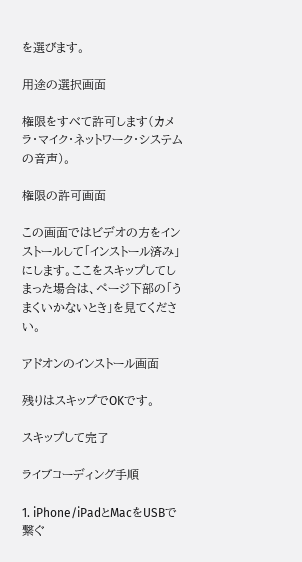を選びます。

用途の選択画面

権限をすべて許可します(カメラ・マイク・ネットワーク・システムの音声)。

権限の許可画面

この画面ではビデオの方をインストールして「インストール済み」にします。ここをスキップしてしまった場合は、ページ下部の「うまくいかないとき」を見てください。

アドオンのインストール画面

残りはスキップでOKです。

スキップして完了

ライブコーディング手順

1. iPhone/iPadとMacをUSBで繋ぐ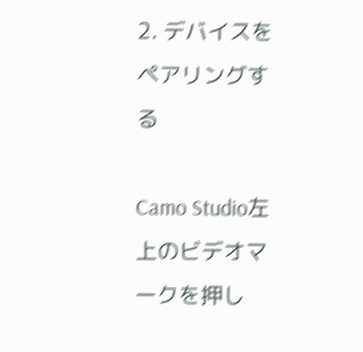2. デバイスをペアリングする

Camo Studio左上のビデオマークを押し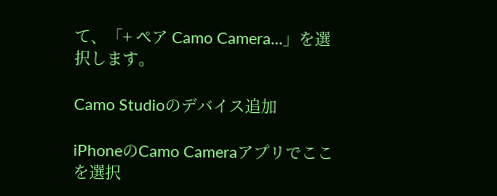て、「+ ペア Camo Camera…」を選択します。

Camo Studioのデバイス追加

iPhoneのCamo Cameraアプリでここを選択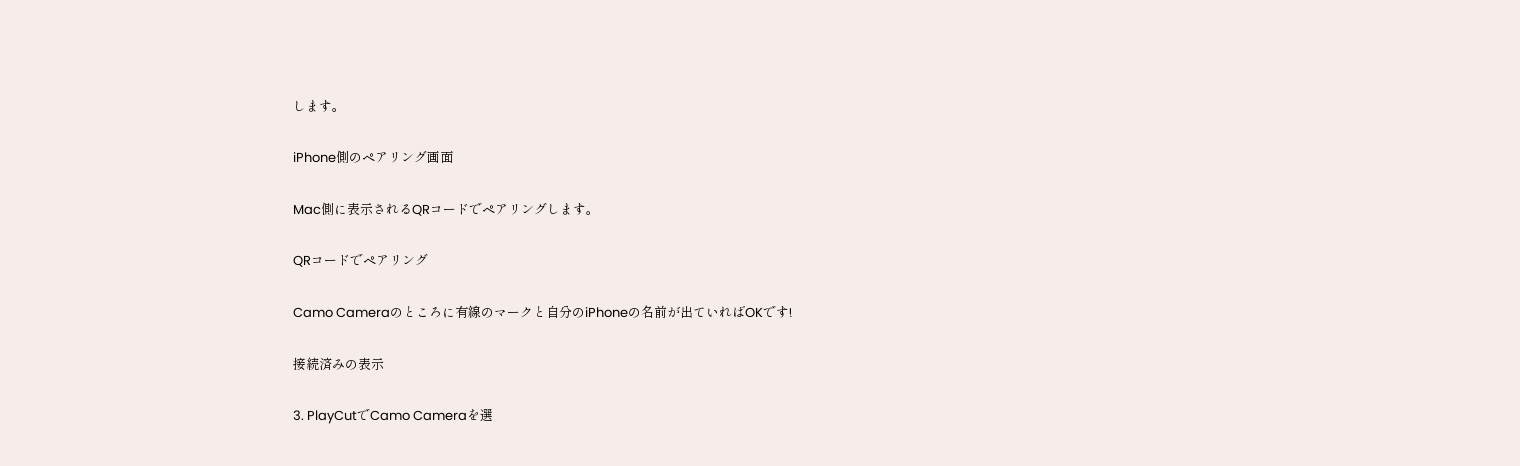します。

iPhone側のペアリング画面

Mac側に表示されるQRコードでペアリングします。

QRコードでペアリング

Camo Cameraのところに有線のマークと自分のiPhoneの名前が出ていればOKです!

接続済みの表示

3. PlayCutでCamo Cameraを選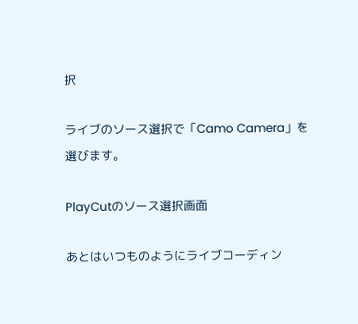択

ライブのソース選択で「Camo Camera」を選びます。

PlayCutのソース選択画面

あとはいつものようにライブコーディン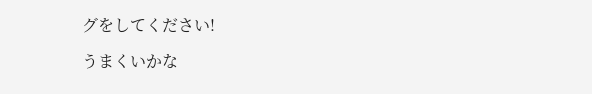グをしてください!

うまくいかな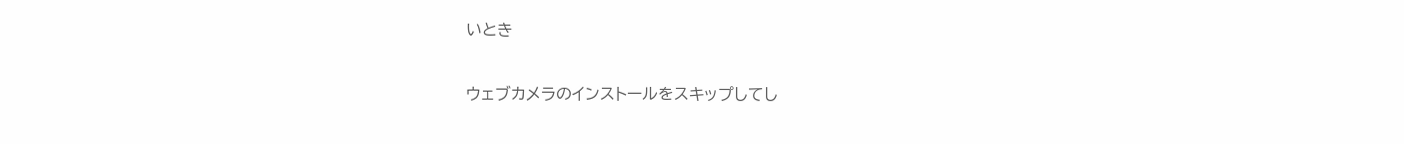いとき

ウェブカメラのインストールをスキップしてし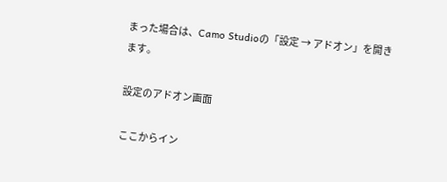まった場合は、Camo Studioの「設定 → アドオン」を開きます。

設定のアドオン画面

ここからイン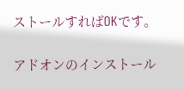ストールすればOKです。

アドオンのインストール